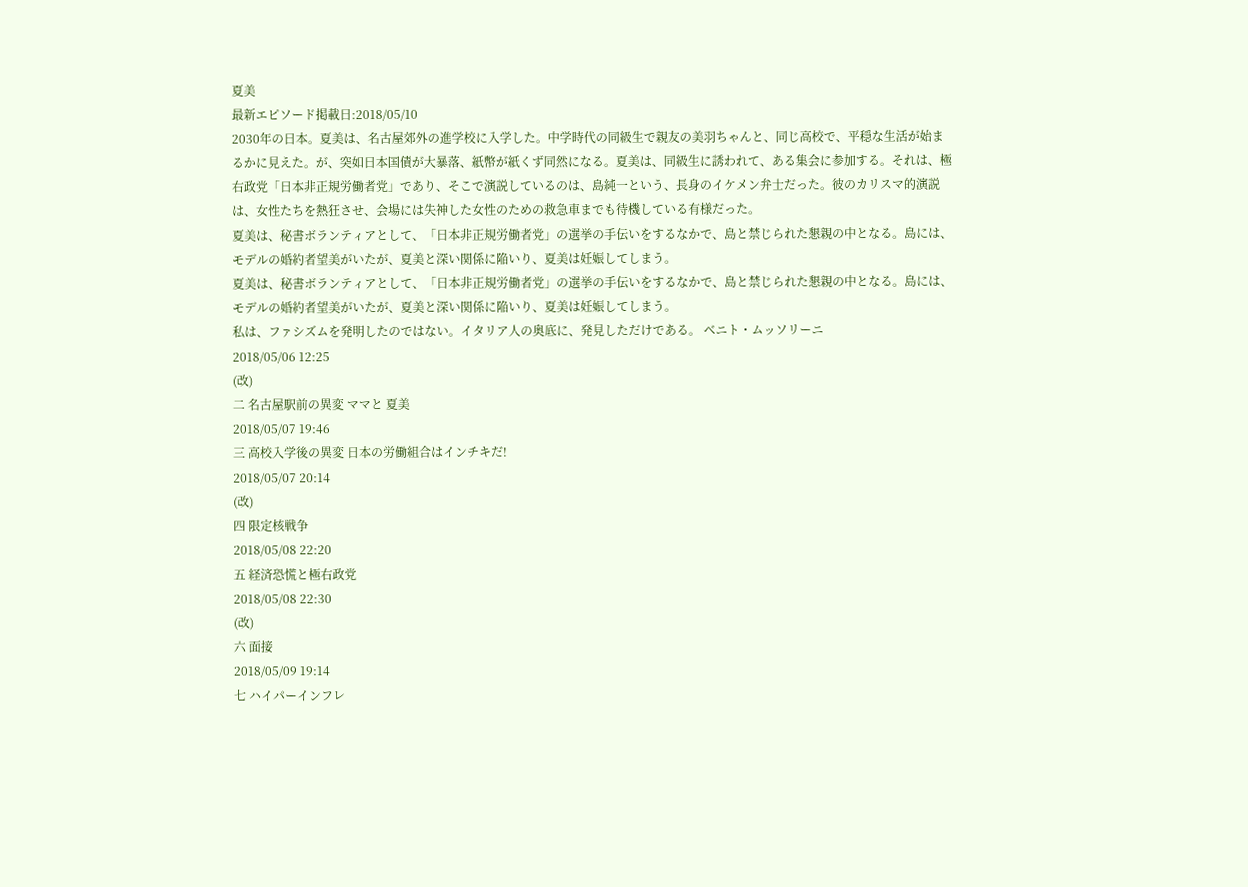夏美
最新エピソード掲載日:2018/05/10
2030年の日本。夏美は、名古屋郊外の進学校に入学した。中学時代の同級生で親友の美羽ちゃんと、同じ高校で、平穏な生活が始まるかに見えた。が、突如日本国債が大暴落、紙幣が紙くず同然になる。夏美は、同級生に誘われて、ある集会に参加する。それは、極右政党「日本非正規労働者党」であり、そこで演説しているのは、島純一という、長身のイケメン弁士だった。彼のカリスマ的演説は、女性たちを熱狂させ、会場には失神した女性のための救急車までも待機している有様だった。
夏美は、秘書ボランティアとして、「日本非正規労働者党」の選挙の手伝いをするなかで、島と禁じられた懇親の中となる。島には、モデルの婚約者望美がいたが、夏美と深い関係に陥いり、夏美は妊娠してしまう。
夏美は、秘書ボランティアとして、「日本非正規労働者党」の選挙の手伝いをするなかで、島と禁じられた懇親の中となる。島には、モデルの婚約者望美がいたが、夏美と深い関係に陥いり、夏美は妊娠してしまう。
私は、ファシズムを発明したのではない。イタリア人の奥底に、発見しただけである。 ベニト・ムッソリーニ
2018/05/06 12:25
(改)
二 名古屋駅前の異変 ママと 夏美
2018/05/07 19:46
三 高校入学後の異変 日本の労働組合はインチキだ!
2018/05/07 20:14
(改)
四 限定核戦争
2018/05/08 22:20
五 経済恐慌と極右政党
2018/05/08 22:30
(改)
六 面接
2018/05/09 19:14
七 ハイパーインフレ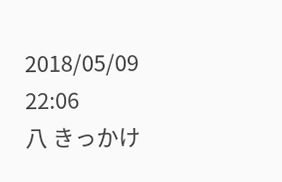2018/05/09 22:06
八 きっかけ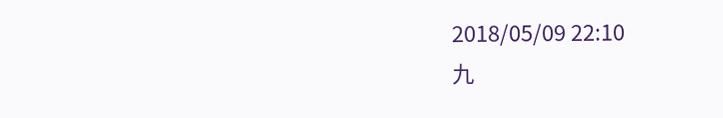2018/05/09 22:10
九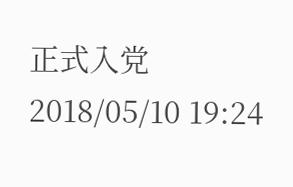正式入党
2018/05/10 19:24